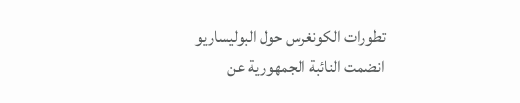تطورات الكونغرس حول البوليساريو
انضمت النائبة الجمهورية عن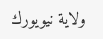ولاية نيويورك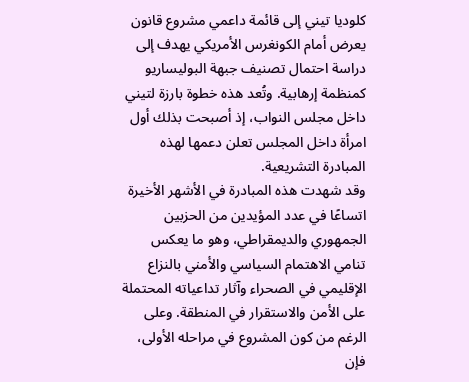كلوديا تيني إلى قائمة داعمي مشروع قانون يعرض أمام الكونغرس الأمريكي يهدف إلى دراسة احتمال تصنيف جبهة البوليساريو كمنظمة إرهابية. وتُعد هذه خطوة بارزة لتيني داخل مجلس النواب، إذ أصبحت بذلك أول امرأة داخل المجلس تعلن دعمها لهذه المبادرة التشريعية.
وقد شهدت هذه المبادرة في الأشهر الأخيرة اتساعًا في عدد المؤيدين من الحزبين الجمهوري والديمقراطي، وهو ما يعكس تنامي الاهتمام السياسي والأمني بالنزاع الإقليمي في الصحراء وآثار تداعياته المحتملة على الأمن والاستقرار في المنطقة. وعلى الرغم من كون المشروع في مراحله الأولى، فإن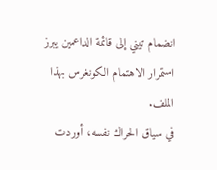انضمام تيني إلى قائمة الداعمين يبرز استمرار الاهتمام الكونغرس بهذا الملف.
في سياق الحراك نفسه، أوردت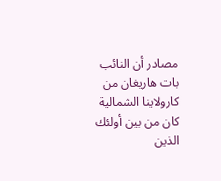مصادر أن النائب بات هاريغان من كارولاينا الشمالية كان من بين أولئك الذين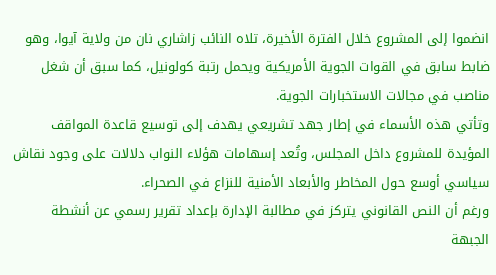انضموا إلى المشروع خلال الفترة الأخيرة، تلاه النائب زاشاري نان من ولاية آيوا، وهو ضابط سابق في القوات الجوية الأمريكية ويحمل رتبة كولونيل، كما سبق أن شغل مناصب في مجالات الاستخبارات الجوية.
وتأتي هذه الأسماء في إطار جهد تشريعي يهدف إلى توسيع قاعدة المواقف المؤيدة للمشروع داخل المجلس، وتُعد إسهامات هؤلاء النواب دلالات على وجود نقاش سياسي أوسع حول المخاطر والأبعاد الأمنية للنزاع في الصحراء.
ورغم أن النص القانوني يتركز في مطالبة الإدارة بإعداد تقرير رسمي عن أنشطة الجبهة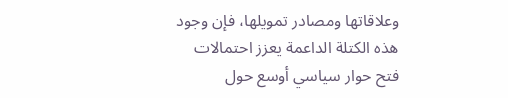وعلاقاتها ومصادر تمويلها، فإن وجود هذه الكتلة الداعمة يعزز احتمالات فتح حوار سياسي أوسع حول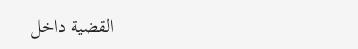القضية داخل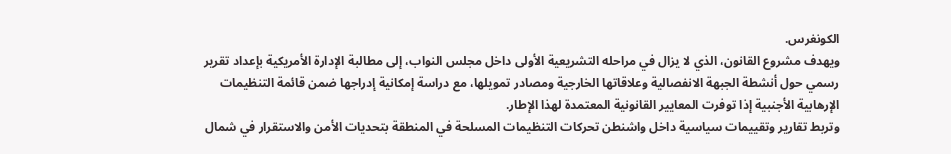الكونغرس.
ويهدف مشروع القانون، الذي لا يزال في مراحله التشريعية الأولى داخل مجلس النواب، إلى مطالبة الإدارة الأمريكية بإعداد تقرير رسمي حول أنشطة الجبهة الانفصالية وعلاقاتها الخارجية ومصادر تمويلها، مع دراسة إمكانية إدراجها ضمن قائمة التنظيمات الإرهابية الأجنبية إذا توفرت المعايير القانونية المعتمدة لهذا الإطار.
وتربط تقارير وتقييمات سياسية داخل واشنطن تحركات التنظيمات المسلحة في المنطقة بتحديات الأمن والاستقرار في شمال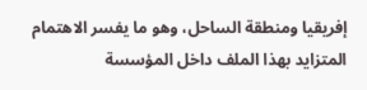إفريقيا ومنطقة الساحل، وهو ما يفسر الاهتمام المتزايد بهذا الملف داخل المؤسسة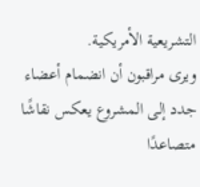التشريعية الأمريكية.
ويرى مراقبون أن انضمام أعضاء جدد إلى المشروع يعكس نقاشًا متصاعدًا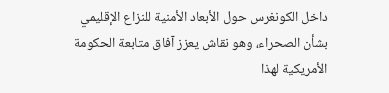داخل الكونغرس حول الأبعاد الأمنية للنزاع الإقليمي بشأن الصحراء، وهو نقاش يعزز آفاق متابعة الحكومة الأمريكية لهذا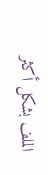الملف بشكل أكثر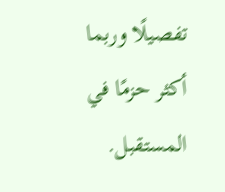تفصيلًا وربما أكثر حزمًا في المستقبل.